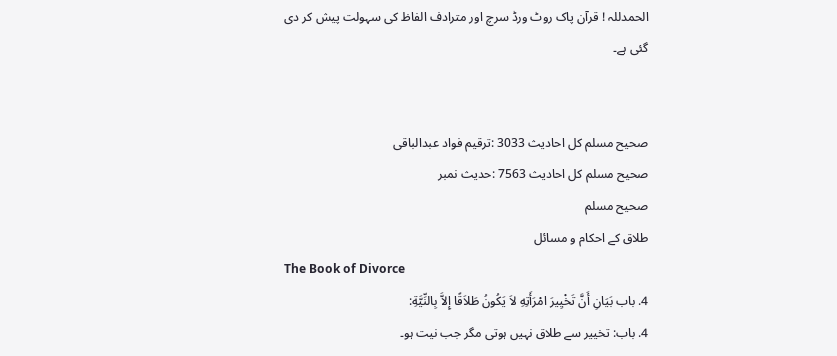الحمدللہ ! قرآن پاک روٹ ورڈ سرچ اور مترادف الفاظ کی سہولت پیش کر دی گئی ہے۔


صحيح مسلم کل احادیث 3033 :ترقیم فواد عبدالباقی
صحيح مسلم کل احادیث 7563 :حدیث نمبر
صحيح مسلم
طلاق کے احکام و مسائل
The Book of Divorce
4. باب بَيَانِ أَنَّ تَخْيِيرَ امْرَأَتِهِ لاَ يَكُونُ طَلاَقًا إِلاَّ بِالنِّيَّةِ:
4. باب: تخییر سے طلاق نہیں ہوتی مگر جب نیت ہو۔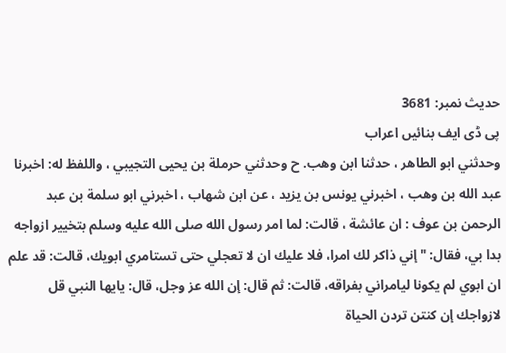حدیث نمبر: 3681
پی ڈی ایف بنائیں اعراب
وحدثني ابو الطاهر ، حدثنا ابن وهب. ح وحدثني حرملة بن يحيى التجيبي ، واللفظ له: اخبرنا عبد الله بن وهب ، اخبرني يونس بن يزيد ، عن ابن شهاب ، اخبرني ابو سلمة بن عبد الرحمن بن عوف : ان عائشة ، قالت: لما امر رسول الله صلى الله عليه وسلم بتخيير ازواجه بدا بي، فقال: " إني ذاكر لك امرا، فلا عليك ان لا تعجلي حتى تستامري ابويك، قالت: قد علم ان ابوي لم يكونا ليامراني بفراقه، قالت: ثم قال: إن الله عز وجل، قال: يايها النبي قل لازواجك إن كنتن تردن الحياة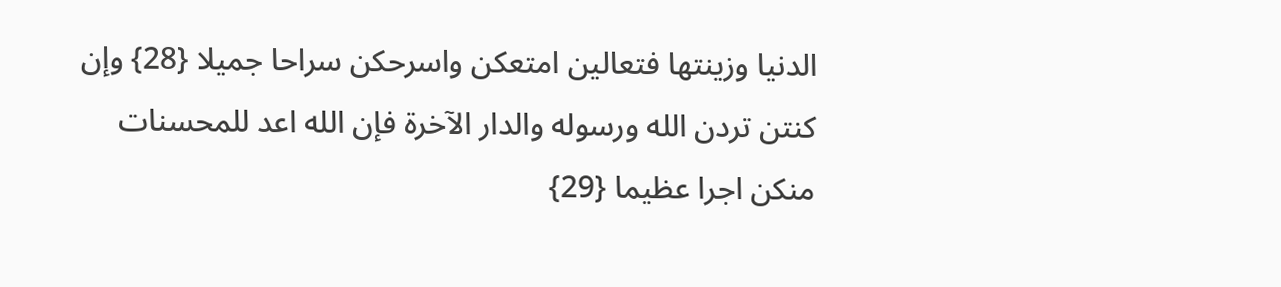الدنيا وزينتها فتعالين امتعكن واسرحكن سراحا جميلا {28} وإن كنتن تردن الله ورسوله والدار الآخرة فإن الله اعد للمحسنات منكن اجرا عظيما {29}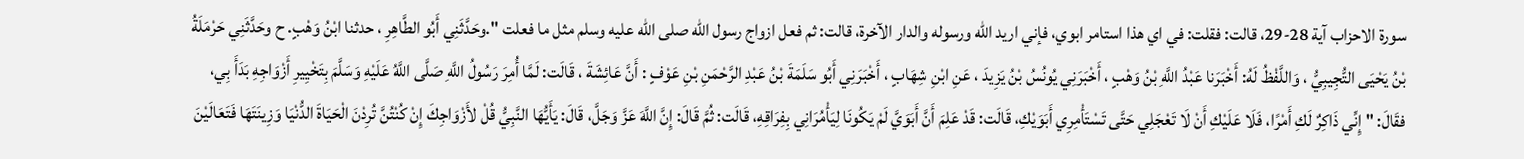سورة الاحزاب آية 28-29، قالت: فقلت: في اي هذا استامر ابوي، فإني اريد الله ورسوله والدار الآخرة، قالت: ثم فعل ازواج رسول الله صلى الله عليه وسلم مثل ما فعلت ".وحَدَّثَنِي أَبُو الطَّاهِرِ ، حدثنا ابْنُ وَهْبٍ. ح وحَدَّثَنِي حَرْمَلَةُ بْنُ يَحْيَى التُّجِيبِيُّ ، وَاللَّفْظُ لَهُ: أَخْبَرَنا عَبْدُ اللَّهِ بْنُ وَهْبٍ ، أَخْبَرَنِي يُونُسُ بْنُ يَزِيدَ ، عَنِ ابْنِ شِهَابٍ ، أَخْبَرَنِي أَبُو سَلَمَةَ بْنُ عَبْدِ الرَّحْمَنِ بْنِ عَوْفٍ : أَنَّ عَائِشَةَ ، قَالَت: لَمَّا أُمِرَ رَسُولُ اللَّهِ صَلَّى اللَّهُ عَلَيْهِ وَسَلَّمَ بِتَخْيِيرِ أَزْوَاجِهِ بَدَأَ بِي، فقَالَ: " إِنِّي ذَاكِرٌ لَكِ أَمْرًا، فَلَا عَلَيْكِ أَنْ لَا تَعْجَلِي حَتَّى تَسْتَأْمِرِي أَبَوَيْكِ، قَالَت: قَدْ عَلِمَ أَنَّ أَبَوَيَّ لَمْ يَكُونَا لِيَأْمُرَانِي بِفِرَاقِهِ، قَالَت: ثُمَّ قَالَ: إِنَّ اللَّهَ عَزَّ وَجَلَّ، قَالَ: يَأَيُّهَا النَّبِيُّ قُلْ لأَزْوَاجِكَ إِنْ كُنْتُنَّ تُرِدْنَ الْحَيَاةَ الدُّنْيَا وَزِينَتَهَا فَتَعَالَيْنَ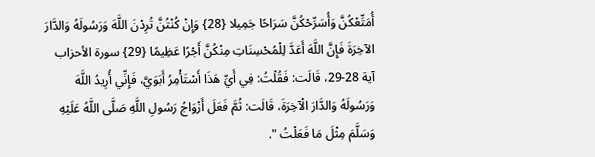أُمَتِّعْكُنَّ وَأُسَرِّحْكُنَّ سَرَاحًا جَمِيلا {28} وَإِنْ كُنْتُنَّ تُرِدْنَ اللَّهَ وَرَسُولَهُ وَالدَّارَ الآخِرَةَ فَإِنَّ اللَّهَ أَعَدَّ لِلْمُحْسِنَاتِ مِنْكُنَّ أَجْرًا عَظِيمًا {29} سورة الأحزاب آية 28-29، قَالَت: فَقُلْتُ: فِي أَيِّ هَذَا أَسْتَأْمِرُ أَبَوَيَّ، فَإِنِّي أُرِيدُ اللَّهَ وَرَسُولَهُ وَالدَّارَ الْآخِرَةَ، قَالَت: ثُمَّ فَعَلَ أَزْوَاجُ رَسُولِ اللَّهِ صَلَّى اللَّهُ عَلَيْهِ وَسَلَّمَ مِثْلَ مَا فَعَلْتُ ".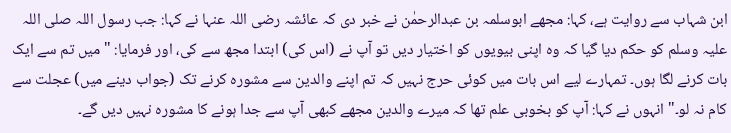ابن شہاب سے روایت ہے، کہا: مجھے ابوسلمہ بن عبدالرحمٰن نے خبر دی کہ عائشہ رضی اللہ عنہا نے کہا: جب رسول اللہ صلی اللہ علیہ وسلم کو حکم دیا گیا کہ وہ اپنی بیویوں کو اختیار دیں تو آپ نے (اس کی) ابتدا مجھ سے کی، اور فرمایا: " میں تم سے ایک بات کرنے لگا ہوں۔ تمہارے لیے اس بات میں کوئی حرج نہیں کہ تم اپنے والدین سے مشورہ کرنے تک (جواب دینے میں) عجلت سے کام نہ لو۔" انہوں نے کہا: آپ کو بخوبی علم تھا کہ میرے والدین مجھے کبھی آپ سے جدا ہونے کا مشورہ نہیں دیں گے۔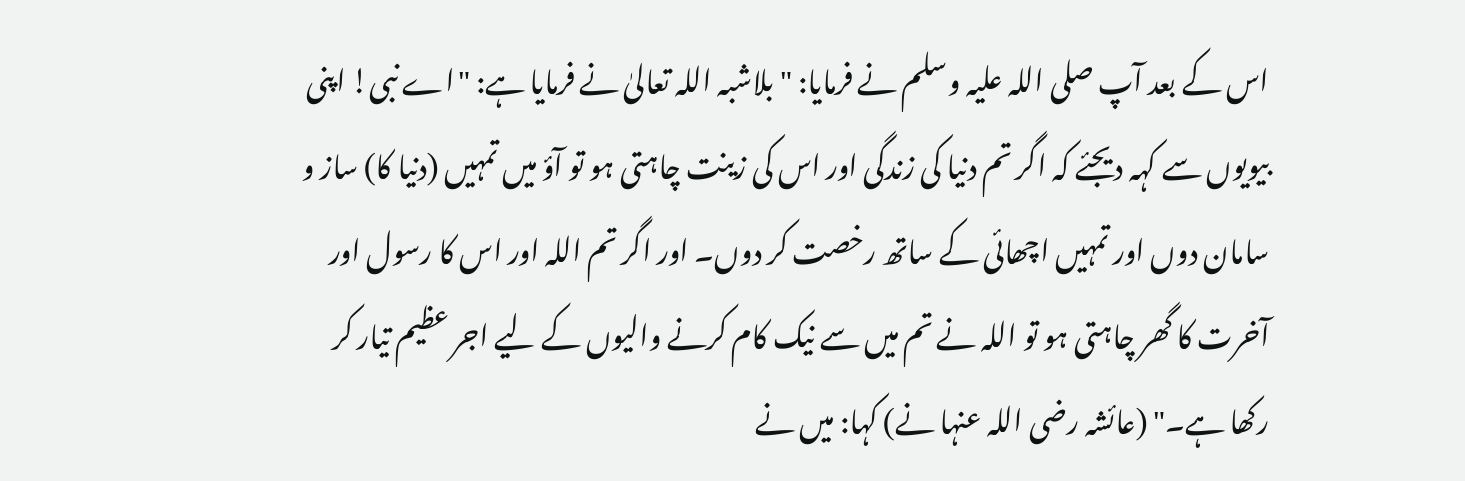اس کے بعد آپ صلی اللہ علیہ وسلم نے فرمایا: "بلاشبہ اللہ تعالیٰ نے فرمایا ہے: "اے نبی! اپنی بیویوں سے کہہ دیجئے کہ اگر تم دنیا کی زندگی اور اس کی زینت چاہتی ہو تو آؤ میں تمہیں (دنیا کا) ساز و سامان دوں اور تمہیں اچھائی کے ساتھ رخصت کر دوں۔ اور اگر تم اللہ اور اس کا رسول اور آخرت کا گھر چاہتی ہو تو اللہ نے تم میں سے نیک کام کرنے والیوں کے لیے اجر عظیم تیار کر رکھا ہے۔" (عائشہ رضی اللہ عنہا نے) کہا: میں نے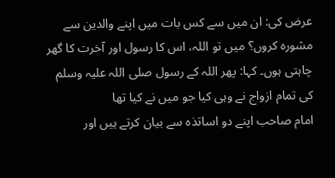عرض کی: ان میں سے کس بات میں اپنے والدین سے مشورہ کروں؟ میں تو اللہ، اس کا رسول اور آخرت کا گھر چاہتی ہوں۔ کہا: پھر اللہ کے رسول صلی اللہ علیہ وسلم کی تمام ازواج نے وہی کیا جو میں نے کیا تھا
امام صاحب اپنے دو اساتذہ سے بیان کرتے ہیں اور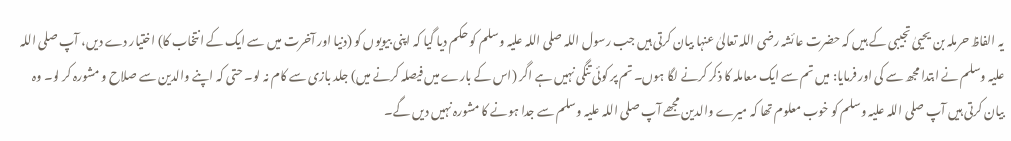یہ الفاظ حرملہ بن یحییٰ تجیبی کے ہیں کہ حضرت عائشہ رضی اللہ تعالیٰ عنہا بیان کرتی ہیں جب رسول اللہ صلی اللہ علیہ وسلم کو حکم دیا گیا کہ اپنی بیویوں کو (دنیا اور آخرت میں سے ایک کے انتخاب کا) اختیار دے دیں، آپ صلی اللہ علیہ وسلم نے ابتدا مجھ سے کی اور فرمایا: میں تم سے ایک معاملہ کا ذکر کرنے لگا ہوں۔ تم پر کوئی تنگی نہیں ہے اگر (اس کے بارے میں فیصلہ کرنے میں) جلد بازی سے کام نہ لو۔ حتی کہ اپنے والدین سے صلاح و مشورہ کر لو۔ وہ بیان کرتی ہیں آپ صلی اللہ علیہ وسلم کو خوب معلوم تھا کہ میرے والدین مجھے آپ صلی اللہ علیہ وسلم سے جدا ہونے کا مشورہ نہیں دیں گے۔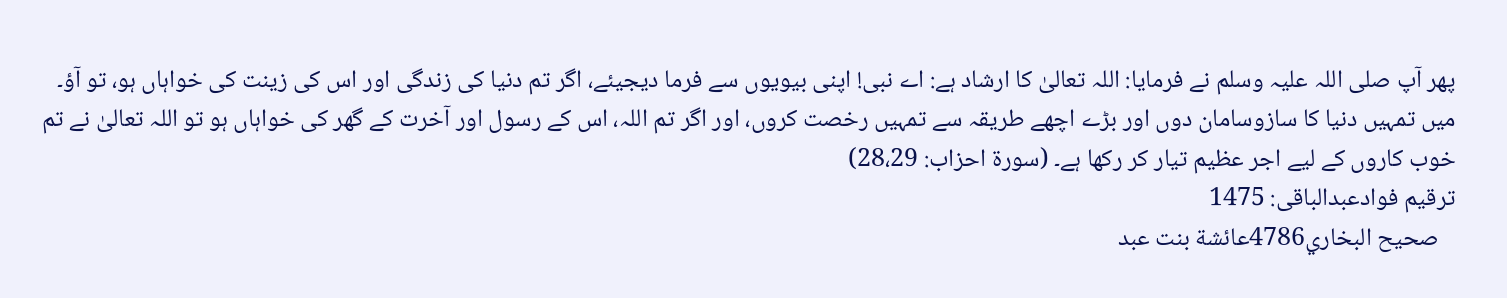پھر آپ صلی اللہ علیہ وسلم نے فرمایا: اللہ تعالیٰ کا ارشاد ہے: اے نبی! اپنی بیویوں سے فرما دیجیئے، اگر تم دنیا کی زندگی اور اس کی زینت کی خواہاں ہو، تو آؤ۔ میں تمہیں دنیا کا سازوسامان دوں اور بڑے اچھے طریقہ سے تمہیں رخصت کروں، اور اگر تم اللہ، اس کے رسول اور آخرت کے گھر کی خواہاں ہو تو اللہ تعالیٰ نے تم خوب کاروں کے لیے اجر عظیم تیار کر رکھا ہے۔ (سورۃ احزاب: 28،29)
ترقیم فوادعبدالباقی: 1475
   صحيح البخاري4786عائشة بنت عبد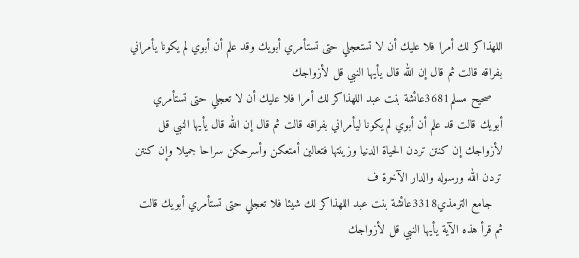اللهذاكر لك أمرا فلا عليك أن لا تستعجلي حتى تستأمري أبويك وقد علم أن أبوي لم يكونا يأمراني بفراقه قالت ثم قال إن الله قال يأيها النبي قل لأزواجك
   صحيح مسلم3681عائشة بنت عبد اللهذاكر لك أمرا فلا عليك أن لا تعجلي حتى تستأمري أبويك قالت قد علم أن أبوي لم يكونا ليأمراني بفراقه قالت ثم قال إن الله قال يأيها النبي قل لأزواجك إن كنتن تردن الحياة الدنيا وزينتها فتعالين أمتعكن وأسرحكن سراحا جميلا وإن كنتن تردن الله ورسوله والدار الآخرة ف
   جامع الترمذي3318عائشة بنت عبد اللهذاكر لك شيئا فلا تعجلي حتى تستأمري أبويك قالت ثم قرأ هذه الآية يأيها النبي قل لأزواجك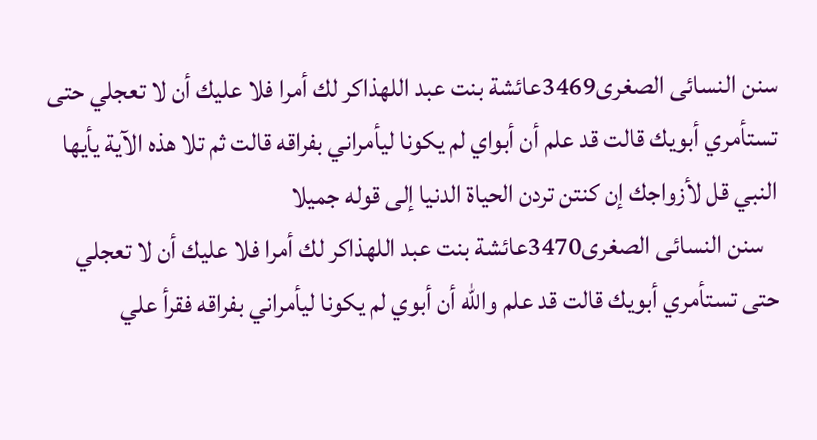سنن النسائى الصغرى3469عائشة بنت عبد اللهذاكر لك أمرا فلا عليك أن لا تعجلي حتى تستأمري أبويك قالت قد علم أن أبواي لم يكونا ليأمراني بفراقه قالت ثم تلا هذه الآية يأيها النبي قل لأزواجك إن كنتن تردن الحياة الدنيا إلى قوله جميلا
   سنن النسائى الصغرى3470عائشة بنت عبد اللهذاكر لك أمرا فلا عليك أن لا تعجلي حتى تستأمري أبويك قالت قد علم والله أن أبوي لم يكونا ليأمراني بفراقه فقرأ علي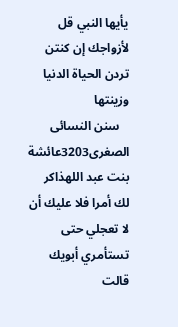يأيها النبي قل لأزواجك إن كنتن تردن الحياة الدنيا وزينتها
   سنن النسائى الصغرى3203عائشة بنت عبد اللهذاكر لك أمرا فلا عليك أن لا تعجلي حتى تستأمري أبويك قالت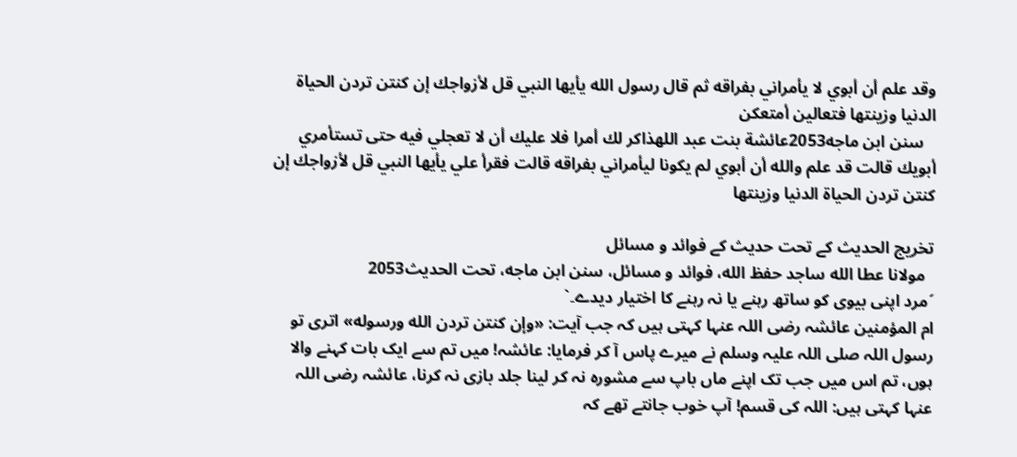وقد علم أن أبوي لا يأمراني بفراقه ثم قال رسول الله يأيها النبي قل لأزواجك إن كنتن تردن الحياة الدنيا وزينتها فتعالين أمتعكن
   سنن ابن ماجه2053عائشة بنت عبد اللهذاكر لك أمرا فلا عليك أن لا تعجلي فيه حتى تستأمري أبويك قالت قد علم والله أن أبوي لم يكونا ليأمراني بفراقه قالت فقرأ علي يأيها النبي قل لأزواجك إن كنتن تردن الحياة الدنيا وزينتها

تخریج الحدیث کے تحت حدیث کے فوائد و مسائل
  مولانا عطا الله ساجد حفظ الله، فوائد و مسائل، سنن ابن ماجه، تحت الحديث2053
´مرد اپنی بیوی کو ساتھ رہنے یا نہ رہنے کا اختیار دیدے۔`
ام المؤمنین عائشہ رضی اللہ عنہا کہتی ہیں کہ جب آیت: «وإن كنتن تردن الله ورسوله» اتری تو رسول اللہ صلی اللہ علیہ وسلم نے میرے پاس آ کر فرمایا: عائشہ! میں تم سے ایک بات کہنے والا ہوں، تم اس میں جب تک اپنے ماں باپ سے مشورہ نہ کر لینا جلد بازی نہ کرنا، عائشہ رضی اللہ عنہا کہتی ہیں: اللہ کی قسم! آپ خوب جانتے تھے کہ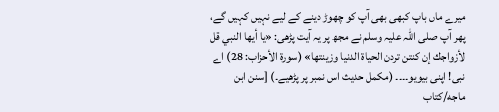میرے ماں باپ کبھی بھی آپ کو چھوڑ دینے کے لیے نہیں کہیں گے، پھر آپ صلی اللہ علیہ وسلم نے مجھ پر یہ آیت پڑھی: «يا أيها النبي قل لأزواجك إن كنتن تردن الحياة الدنيا وزينتها» (سورة الأحزاب: 28) اے نبی! اپنی بیویو۔۔۔۔ (مکمل حدیث اس نمبر پر پڑھیے۔) [سنن ابن ماجه/كتاب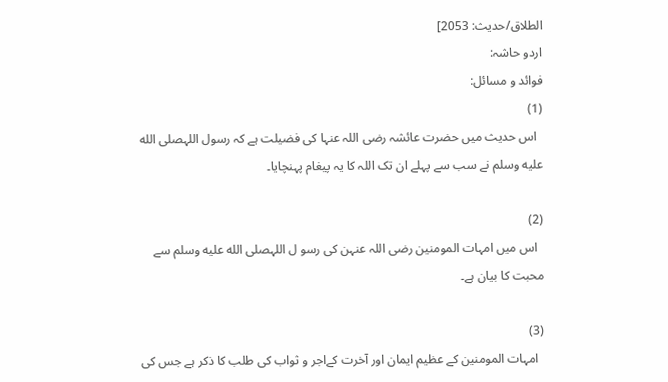الطلاق/حدیث: 2053]
اردو حاشہ:
فوائد و مسائل:
(1)
  اس حدیث میں حضرت عائشہ رضی اللہ عنہا کی فضیلت ہے کہ رسول اللہصلى الله عليه وسلم نے سب سے پہلے ان تک اللہ کا یہ پیغام پہنچایا۔

(2)
  اس میں امہات المومنین رضی اللہ عنہن کی رسو ل اللہصلى الله عليه وسلم سے محبت کا بیان ہے۔

(3)
  امہات المومنین کے عظیم ایمان اور آخرت کےاجر و ثواب کی طلب کا ذکر ہے جس کی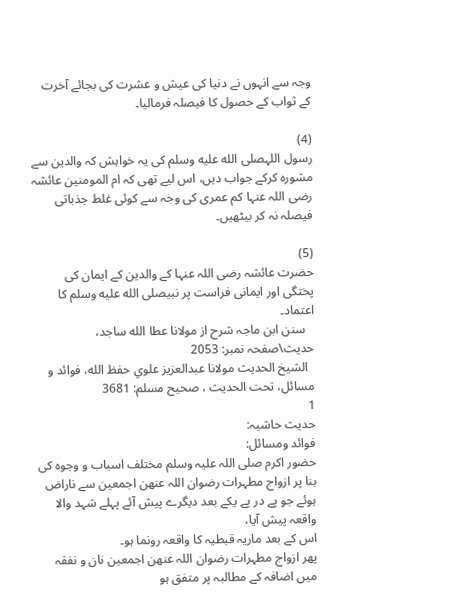وجہ سے انہوں نے دنیا کی عیش و عشرت کی بجائے آخرت کے ثواب کے حصول کا فیصلہ فرمالیا۔

(4)
رسول اللہصلى الله عليه وسلم کی یہ خواہش کہ والدین سے مشورہ کرکے جواب دیں، اس لیے تھی کہ ام المومنین عائشہ رضی اللہ عنہا کم عمری کی وجہ سے کوئی غلط جذباتی فیصلہ نہ کر بیٹھیں۔

(5)
حضرت عائشہ رضی اللہ عنہا کے والدین کے ایمان کی پختگی اور ایمانی فراست پر نبیصلى الله عليه وسلم کا اعتماد۔
   سنن ابن ماجہ شرح از مولانا عطا الله ساجد، حدیث\صفحہ نمبر: 2053
  الشيخ الحديث مولانا عبدالعزيز علوي حفظ الله، فوائد و مسائل، تحت الحديث ، صحيح مسلم: 3681
1
حدیث حاشیہ:
فوائد ومسائل:
حضور اکرم صلی اللہ علیہ وسلم مختلف اسباب و وجوہ کی بنا پر ازواج مطہرات رضوان اللہ عنھن اجمعین سے ناراض ہوئے جو پے در پے یکے بعد دیگرے پیش آئے پہلے شہد والا واقعہ پیش آیا،
اس کے بعد ماریہ قبطیہ کا واقعہ رونما ہو۔
پھر ازواج مطہرات رضوان اللہ عنھن اجمعین نان و نفقہ میں اضافہ کے مطالبہ پر متفق ہو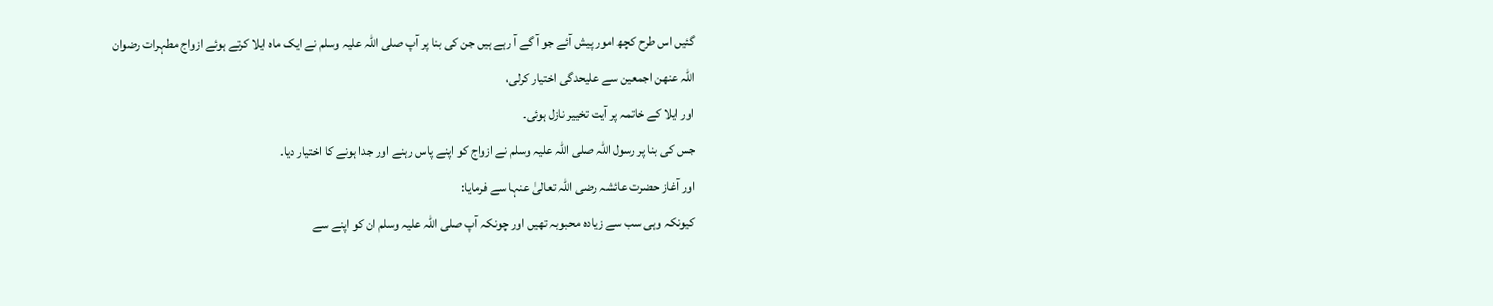گئیں اس طرح کچھ امور پیش آئے جو آ گے آ رہے ہیں جن کی بنا پر آپ صلی اللہ علیہ وسلم نے ایک ماہ ایلا کرتے ہوئے ازواج مطہرات رضوان اللہ عنھن اجمعین سے علیحدگی اختیار کرلی،
اور ایلا کے خاتمہ پر آیت تخییر نازل ہوئی۔
جس کی بنا پر رسول اللہ صلی اللہ علیہ وسلم نے ازواج کو اپنے پاس رہنے اور جدا ہونے کا اختیار دیا۔
اور آغاز حضرت عائشہ رضی اللہ تعالیٰ عنہا سے فرمایا:
کیونکہ وہی سب سے زیادہ محبوبہ تھیں اور چونکہ آپ صلی اللہ علیہ وسلم ان کو اپنے سے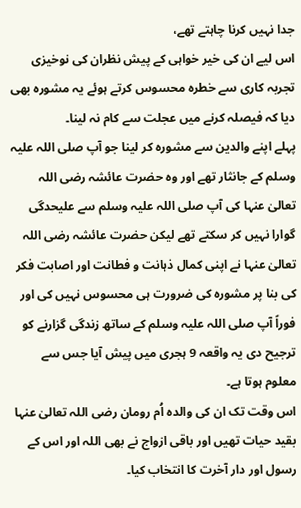جدا نہیں کرنا چاہتے تھے،
اس لیے ان کی خیر خواہی کے پیش نظران کی نوخیزی تجربہ کاری سے خطرہ محسوس کرتے ہوئے یہ مشورہ بھی دیا کہ فیصلہ کرنے میں عجلت سے کام نہ لینا۔
پہلے اپنے والدین سے مشورہ کر لینا جو آپ صلی اللہ علیہ وسلم کے جانثار تھے اور وہ حضرت عائشہ رضی اللہ تعالیٰ عنہا کی آپ صلی اللہ علیہ وسلم سے علیحدگی گوارا نہیں کر سکتے تھے لیکن حضرت عائشہ رضی اللہ تعالیٰ عنہا نے اپنی کمال ذہانت و فطانت اور اصابت فکر کی بنا پر مشورہ کی ضرورت ہی محسوس نہیں کی اور فوراً آپ صلی اللہ علیہ وسلم کے ساتھ زندگی گزارنے کو ترجیح دی یہ واقعہ 9 ہجری میں پیش آیا جس سے معلوم ہوتا ہے۔
اس وقت تک ان کی والدہ اُم رومان رضی اللہ تعالیٰ عنہا بقید حیات تھیں اور باقی ازواج نے بھی اللہ اور اس کے رسول اور دار آخرت کا انتخاب کیا۔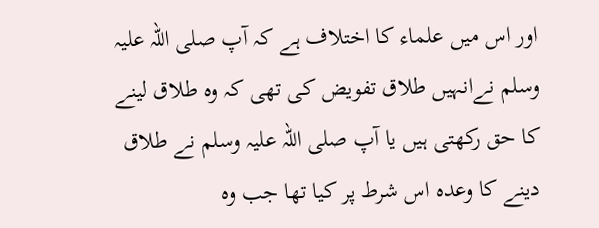اور اس میں علماء کا اختلاف ہے کہ آپ صلی اللہ علیہ وسلم نےانہیں طلاق تفویض کی تھی کہ وہ طلاق لینے کا حق رکھتی ہیں یا آپ صلی اللہ علیہ وسلم نے طلاق دینے کا وعدہ اس شرط پر کیا تھا جب وہ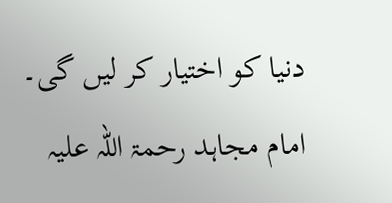دنیا کو اختیار کر لیں گی۔
امام مجاہد رحمۃ اللہ علیہ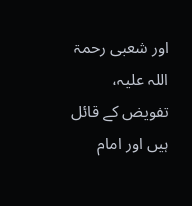اور شعبی رحمۃ اللہ علیہ،
تفویض کے قائل ہیں اور امام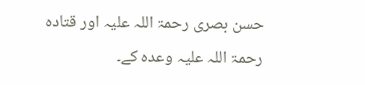حسن بصری رحمۃ اللہ علیہ اور قتادہ رحمۃ اللہ علیہ وعدہ کے۔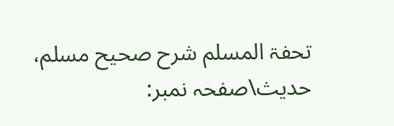تحفۃ المسلم شرح صحیح مسلم، حدیث\صفحہ نمبر: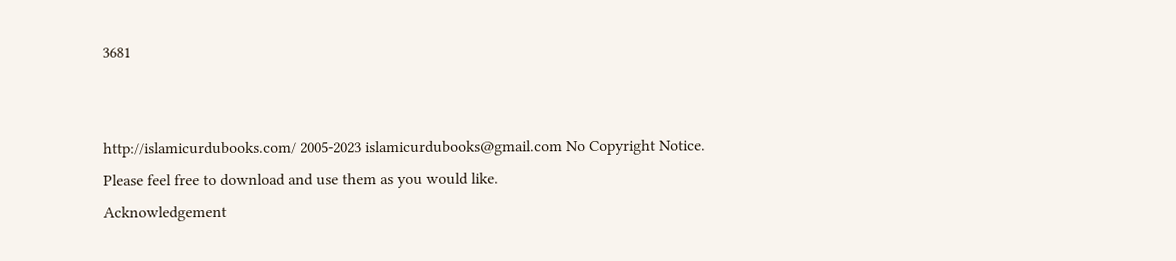3681


http://islamicurdubooks.com/ 2005-2023 islamicurdubooks@gmail.com No Copyright Notice.
Please feel free to download and use them as you would like.
Acknowledgement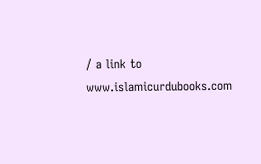/ a link to www.islamicurdubooks.com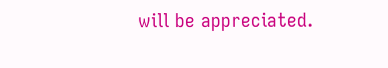will be appreciated.